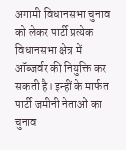अगामी विधानसभा चुनाव को लेकर पार्टी प्रत्येक विधानसभा क्षेत्र में ऑब्जर्वर की नियुक्ति कर सकती है। इन्हीं के मार्फत पार्टी जमीनी नेताओं का चुनाव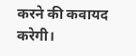करने की कवायद करेगी।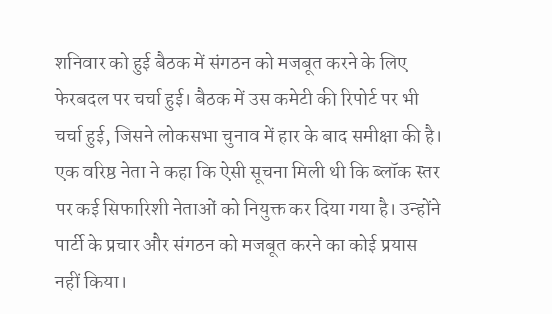शनिवार को हुई बैठक में संगठन को मजबूत करने के लिए फेरबदल पर चर्चा हुई। बैठक में उस कमेटी की रिपोर्ट पर भी चर्चा हुई, जिसने लोकसभा चुनाव में हार के बाद समीक्षा की है। एक वरिष्ठ नेता ने कहा कि ऐसी सूचना मिली थी कि ब्लॉक स्तर पर कई सिफारिशी नेताओं को नियुक्त कर दिया गया है। उन्होंने पार्टी के प्रचार और संगठन को मजबूत करने का कोई प्रयास नहीं किया।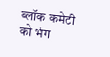ब्लॉक कमेटी को भंग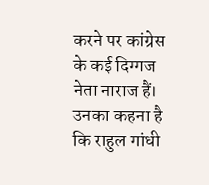करने पर कांग्रेस के कई दिग्गज नेता नाराज हैं। उनका कहना है कि राहुल गांधी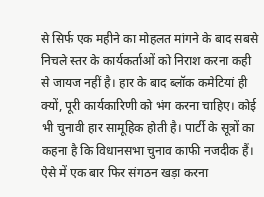से सिर्फ एक महीने का मोहलत मांगने के बाद सबसे निचले स्तर के कार्यकर्ताओं को निराश करना कही से जायज नहीं है। हार के बाद ब्लॉक कमेटियां ही क्यों, पूरी कार्यकारिणी को भंग करना चाहिए। कोई भी चुनावी हार सामूहिक होती है। पार्टी के सूत्रों का कहना है कि विधानसभा चुनाव काफी नजदीक हैं। ऐसे में एक बार फिर संगठन खड़ा करना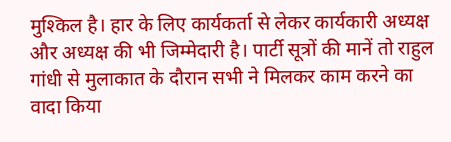मुश्किल है। हार के लिए कार्यकर्ता से लेकर कार्यकारी अध्यक्ष और अध्यक्ष की भी जिम्मेदारी है। पार्टी सूत्रों की मानें तो राहुल गांधी से मुलाकात के दौरान सभी ने मिलकर काम करने का वादा किया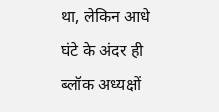था, लेकिन आधे घंटे के अंदर ही ब्लॉक अध्यक्षों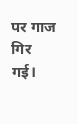पर गाज गिर गई।